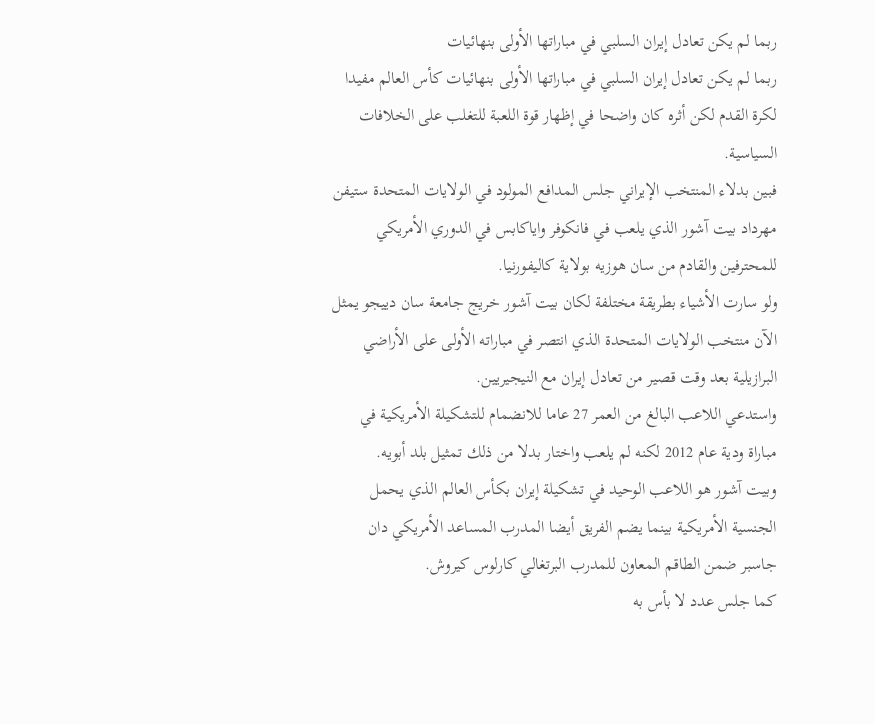ربما لم يكن تعادل إيران السلبي في مباراتها الأولى بنهائيات
ربما لم يكن تعادل إيران السلبي في مباراتها الأولى بنهائيات كأس العالم مفيدا لكرة القدم لكن أثره كان واضحا في إظهار قوة اللعبة للتغلب على الخلافات السياسية.
فبين بدلاء المنتخب الإيراني جلس المدافع المولود في الولايات المتحدة ستيفن مهرداد بيت آشور الذي يلعب في فانكوفر واياكابس في الدوري الأمريكي للمحترفين والقادم من سان هوزيه بولاية كاليفورنيا.
ولو سارت الأشياء بطريقة مختلفة لكان بيت آشور خريج جامعة سان دييجو يمثل الآن منتخب الولايات المتحدة الذي انتصر في مباراته الأولى على الأراضي البرازيلية بعد وقت قصير من تعادل إيران مع النيجيريين.
واستدعي اللاعب البالغ من العمر 27 عاما للانضمام للتشكيلة الأمريكية في مباراة ودية عام 2012 لكنه لم يلعب واختار بدلا من ذلك تمثيل بلد أبويه.
وبيت آشور هو اللاعب الوحيد في تشكيلة إيران بكأس العالم الذي يحمل الجنسية الأمريكية بينما يضم الفريق أيضا المدرب المساعد الأمريكي دان جاسبر ضمن الطاقم المعاون للمدرب البرتغالي كارلوس كيروش.
كما جلس عدد لا بأس به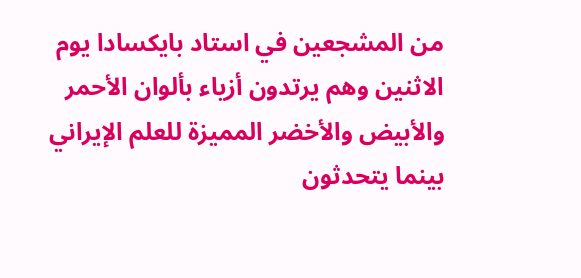من المشجعين في استاد بايكسادا يوم الاثنين وهم يرتدون أزياء بألوان الأحمر والأبيض والأخضر المميزة للعلم الإيراني بينما يتحدثون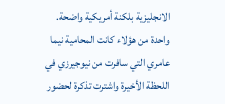الانجليزية بلكنة أمريكية واضحة.
واحدة من هؤلاء كانت المحامية نيما عامري التي سافرت من نيوجيرزي في اللحظة الأخيرة واشترت تذكرة لحضور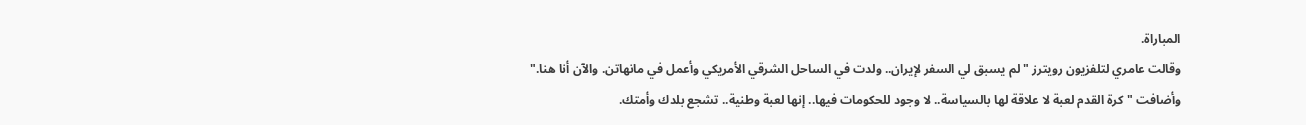المباراة.
وقالت عامري لتلفزيون رويترز "لم يسبق لي السفر لإيران.. ولدت في الساحل الشرقي الأمريكي وأعمل في مانهاتن. والآن أنا هنا."
وأضافت "كرة القدم لعبة لا علاقة لها بالسياسة.. لا وجود للحكومات فيها.. إنها لعبة وطنية.. تشجع بلدك وأمتك.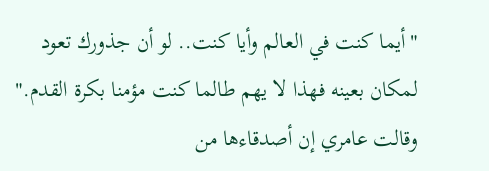"أيما كنت في العالم وأيا كنت.. لو أن جذورك تعود لمكان بعينه فهذا لا يهم طالما كنت مؤمنا بكرة القدم."
وقالت عامري إن أصدقاءها من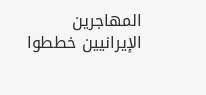المهاجرين الإيرانيين خططوا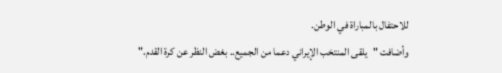للاحتفال بالمباراة في الوطن.
وأضافت "يلقى المنتخب الإيراني دعما من الجميع.. بغض النظر عن كرة القدم."